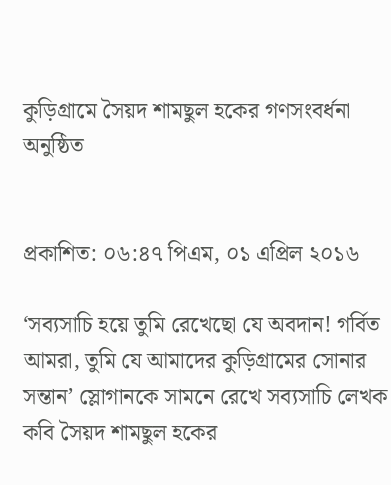কুড়িগ্রামে সৈয়দ শামছুল হকের গণসংবর্ধনা অনুষ্ঠিত


প্রকাশিত: ০৬:৪৭ পিএম, ০১ এপ্রিল ২০১৬

‘সব্যসাচি হয়ে তুমি রেখেছো যে অবদান! গর্বিত আমরা, তুমি যে আমাদের কুড়িগ্রামের সোনার সন্তান’ স্লোগানকে সামনে রেখে সব্যসাচি লেখক কবি সৈয়দ শামছুল হকের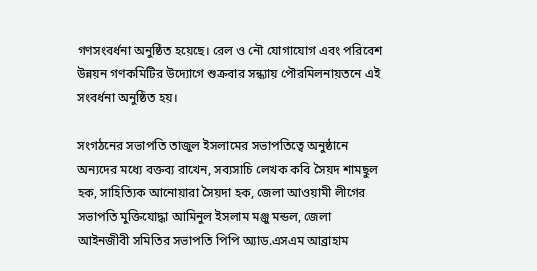গণসংবর্ধনা অনুষ্ঠিত হয়েছে। রেল ও নৌ যোগাযোগ এবং পরিবেশ উন্নয়ন গণকমিটির উদ্যোগে শুক্রবার সন্ধ্যায় পৌরমিলনায়তনে এই সংবর্ধনা অনুষ্ঠিত হয়।

সংগঠনের সভাপতি তাজুল ইসলামের সভাপতিত্বে অনুষ্ঠানে অন্যদের মধ্যে বক্তব্য রাখেন, সব্যসাচি লেখক কবি সৈয়দ শামছুল হক, সাহিত্যিক আনোয়ারা সৈয়দা হক, জেলা আওয়ামী লীগের সভাপতি মুক্তিযোদ্ধা আমিনুল ইসলাম মঞ্জু মন্ডল, জেলা আইনজীবী সমিতির সভাপতি পিপি অ্যাড.এসএম আব্রাহাম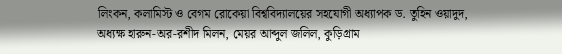লিংকন, কলামিস্ট ও বেগম রোকেয়া বিশ্ববিদ্যালয়ের সহযোগী অধ্যাপক ড. তুহিন ওয়াদুদ, অধ্যক্ষ হারুন-অর-রশীদ মিলন, মেয়র আব্দুল জলিল, কুড়িগ্রাম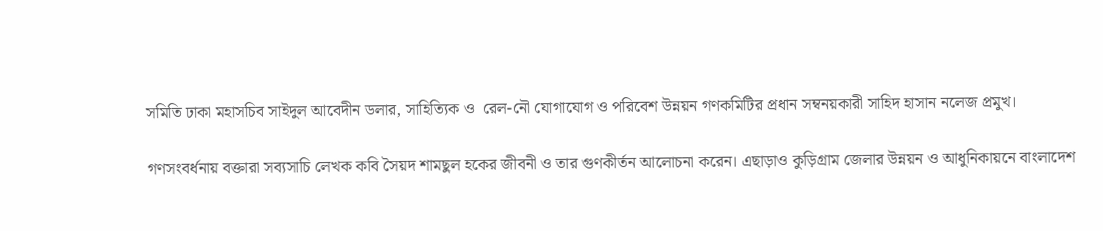সমিতি ঢাকা মহাসচিব সাইদুল আবেদীন ডলার, সাহিত্যিক ও  রেল-নৌ যোগাযোগ ও পরিবেশ উন্নয়ন গণকমিটির প্রধান সম্বনয়কারী সাহিদ হাসান নলেজ প্রমুখ।

গণসংবর্ধনায় বক্তারা সব্যসাচি লেখক কবি সৈয়দ শামছুল হকের জীবনী ও তার গুণকীর্তন আলোচনা করেন। এছাড়াও কুড়িগ্রাম জেলার উন্নয়ন ও আধুনিকায়নে বাংলাদেশ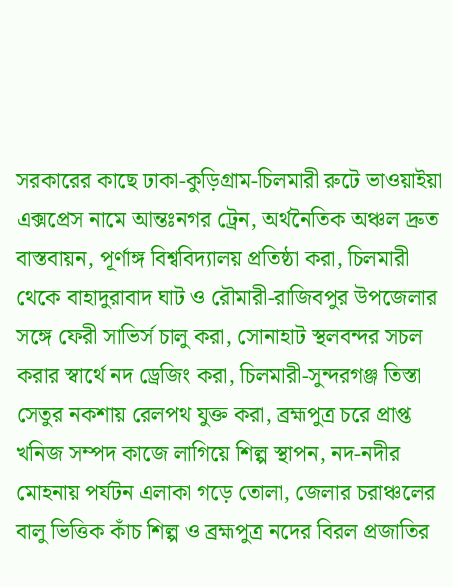সরকারের কাছে ঢাকা-কুড়িগ্রাম-চিলমারী রুটে ভাওয়াইয়া এক্সপ্রেস নামে আন্তঃনগর ট্রেন, অর্থনৈতিক অঞ্চল দ্রুত বাস্তবায়ন, পূর্ণাঙ্গ বিশ্ববিদ্যালয় প্রতিষ্ঠা করা, চিলমারী থেকে বাহাদুরাবাদ ঘাট ও রৌমারী-রাজিবপুর উপজেলার সঙ্গে ফেরী সাভির্স চালু করা, সোনাহাট স্থলবন্দর সচল করার স্বার্থে নদ ড্রেজিং করা, চিলমারী-সুন্দরগঞ্জ তিস্তা সেতুর নকশায় রেলপথ যুক্ত করা, ব্রহ্মপুত্র চরে প্রাপ্ত খনিজ সম্পদ কাজে লাগিয়ে শিল্প স্থাপন, নদ-নদীর মোহনায় পর্যটন এলাকা গড়ে তোলা, জেলার চরাঞ্চলের বালু ভিত্তিক কাঁচ শিল্প ও ব্রহ্মপুত্র নদের বিরল প্রজাতির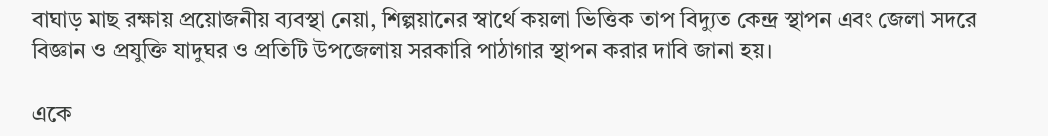বাঘাড় মাছ রক্ষায় প্রয়োজনীয় ব্যবস্থা নেয়া, শিল্পয়ানের স্বার্থে কয়লা ভিত্তিক তাপ বিদ্যুত কেন্দ্র স্থাপন এবং জেলা সদরে বিজ্ঞান ও প্রযুক্তি যাদুঘর ও প্রতিটি উপজেলায় সরকারি পাঠাগার স্থাপন করার দাবি জানা হয়।

একে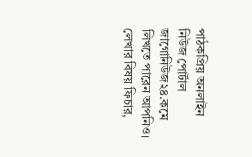পাঠকপ্রিয় অনলাইন নিউজ পোর্টাল জাগোনিউজ২৪.কমে লিখতে পারেন আপনিও। লেখার বিষয় ফিচার,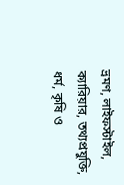ভ্রমণ, লাইফস্টাইল, ক্যারিয়ার, তথ্যপ্রযুক্তি, ধর্ম, কৃষি ও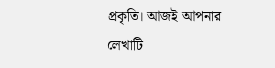প্রকৃতি। আজই আপনার লেখাটি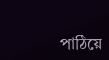পাঠিয়ে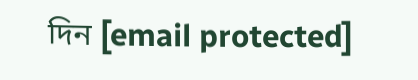দিন [email protected]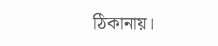ঠিকানায়।